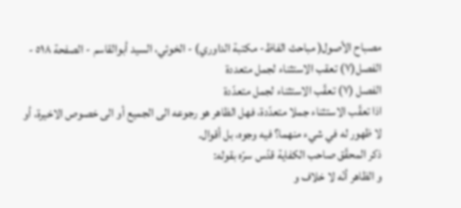مصباح الأصول( مباحث الفاظ- مكتبة الداوري) - الخوئي، السيد أبوالقاسم - الصفحة ٥١٨ - الفصل(٧) تعقب الاستثناء لجمل متعددة
الفصل (٧) تعقّب الاستثناء لجمل متعدّدة
اذا تعقّب الاستثناء جملا متعدّدة، فهل الظاهر هو رجوعه الى الجميع أو الى خصوص الاخيرة، أو لا ظهور له في شيء منهما؟ فيه وجوه، بل أقوال.
ذكر المحقّق صاحب الكفاية قدّس سرّه بقوله:
و الظاهر أنّه لا خلاف و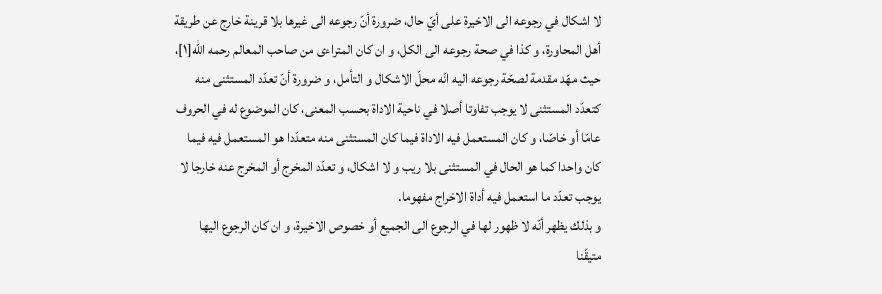لا اشكال في رجوعه الى الاخيرة على أيّ حال، ضرورة أنّ رجوعه الى غيرها بلا قرينة خارج عن طريقة أهل المحاورة، و كذا في صحة رجوعه الى الكل، و ان كان المتراءى من صاحب المعالم رحمه اللّه[١]، حيث مهّد مقدمة لصحّة رجوعه اليه انّه محلّ الاشكال و التأمل، و ضرورة أنّ تعدّد المستثنى منه كتعدّد المستثنى لا يوجب تفاوتا أصلا في ناحية الاداة بحسب المعنى، كان الموضوع له في الحروف عامّا أو خاصّا، و كان المستعمل فيه الاداة فيما كان المستثنى منه متعدّدا هو المستعمل فيه فيما كان واحدا كما هو الحال في المستثنى بلا ريب و لا اشكال، و تعدّد المخرج أو المخرج عنه خارجا لا يوجب تعدّد ما استعمل فيه أداة الاخراج مفهوما.
و بذلك يظهر أنّه لا ظهور لها في الرجوع الى الجميع أو خصوص الاخيرة، و ان كان الرجوع اليها متيقّنا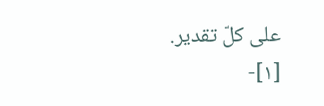على كلّ تقدير.
[١]-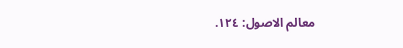معالم الاصول: ١٢٤.